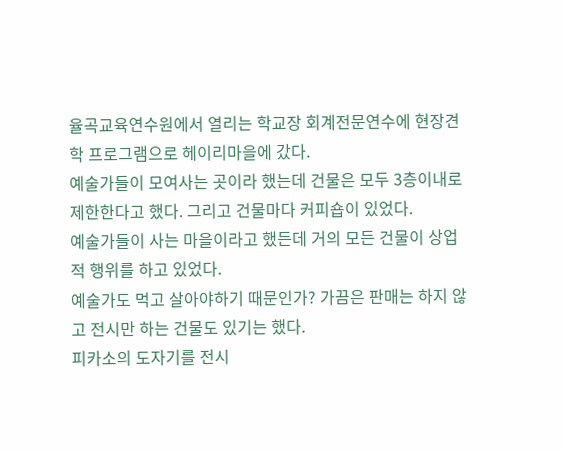율곡교육연수원에서 열리는 학교장 회계전문연수에 현장견학 프로그램으로 헤이리마을에 갔다.
예술가들이 모여사는 곳이라 했는데 건물은 모두 3층이내로 제한한다고 했다. 그리고 건물마다 커피숍이 있었다.
예술가들이 사는 마을이라고 했든데 거의 모든 건물이 상업적 행위를 하고 있었다.
예술가도 먹고 살아야하기 때문인가? 가끔은 판매는 하지 않고 전시만 하는 건물도 있기는 했다.
피카소의 도자기를 전시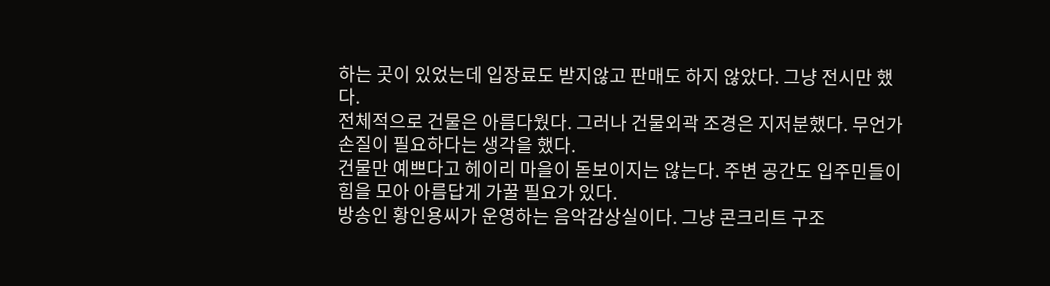하는 곳이 있었는데 입장료도 받지않고 판매도 하지 않았다. 그냥 전시만 했다.
전체적으로 건물은 아름다웠다. 그러나 건물외곽 조경은 지저분했다. 무언가 손질이 필요하다는 생각을 했다.
건물만 예쁘다고 헤이리 마을이 돋보이지는 않는다. 주변 공간도 입주민들이 힘을 모아 아름답게 가꿀 필요가 있다.
방송인 황인용씨가 운영하는 음악감상실이다. 그냥 콘크리트 구조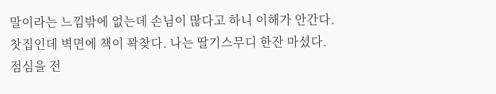말이라는 느낌밖에 없는데 손님이 많다고 하니 이해가 안간다.
찻집인데 벽면에 책이 꽉찾다. 나는 딸기스무디 한잔 마셨다.
점심을 전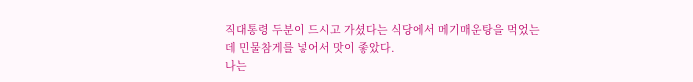직대통령 두분이 드시고 가셨다는 식당에서 메기매운탕을 먹었는데 민물참게를 넣어서 맛이 좋았다.
나는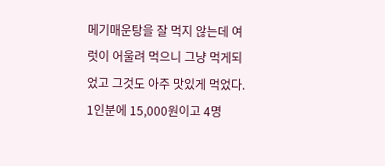메기매운탕을 잘 먹지 않는데 여럿이 어울려 먹으니 그냥 먹게되었고 그것도 아주 맛있게 먹었다. 1인분에 15,000원이고 4명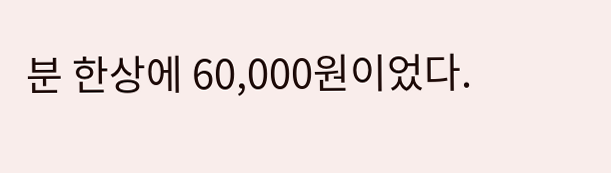분 한상에 60,000원이었다.